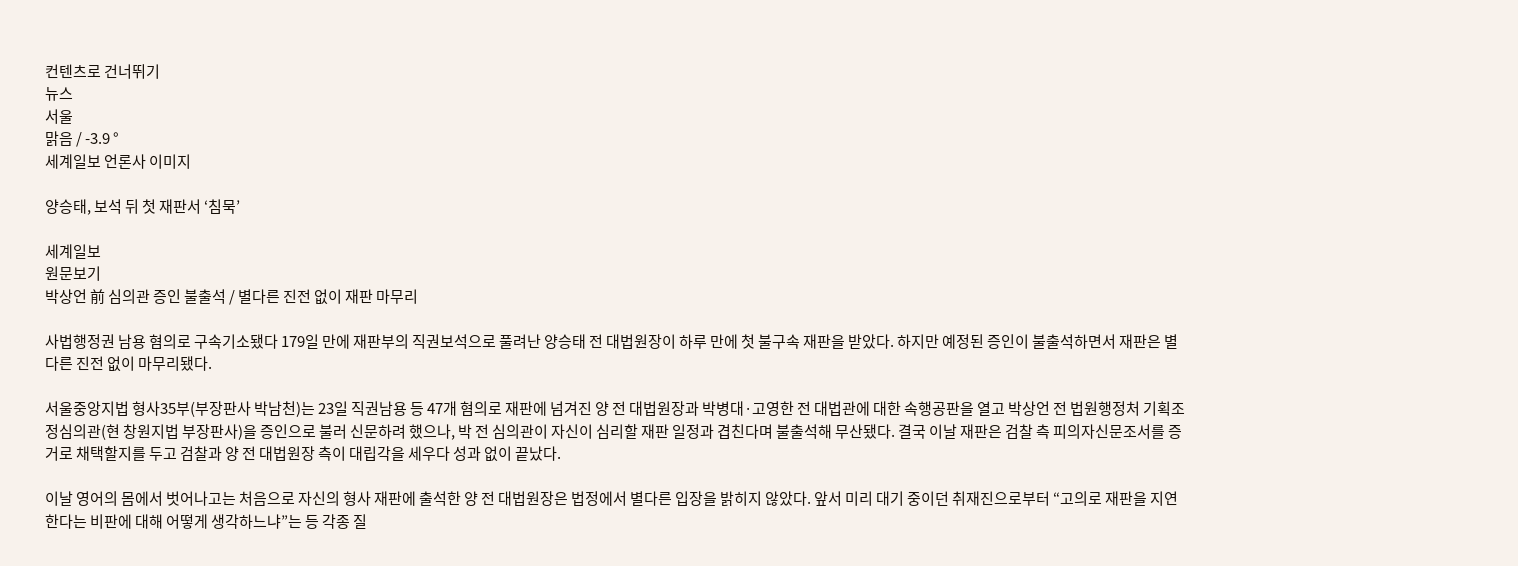컨텐츠로 건너뛰기
뉴스
서울
맑음 / -3.9 °
세계일보 언론사 이미지

양승태, 보석 뒤 첫 재판서 ‘침묵’

세계일보
원문보기
박상언 前 심의관 증인 불출석 / 별다른 진전 없이 재판 마무리

사법행정권 남용 혐의로 구속기소됐다 179일 만에 재판부의 직권보석으로 풀려난 양승태 전 대법원장이 하루 만에 첫 불구속 재판을 받았다. 하지만 예정된 증인이 불출석하면서 재판은 별다른 진전 없이 마무리됐다.

서울중앙지법 형사35부(부장판사 박남천)는 23일 직권남용 등 47개 혐의로 재판에 넘겨진 양 전 대법원장과 박병대·고영한 전 대법관에 대한 속행공판을 열고 박상언 전 법원행정처 기획조정심의관(현 창원지법 부장판사)을 증인으로 불러 신문하려 했으나, 박 전 심의관이 자신이 심리할 재판 일정과 겹친다며 불출석해 무산됐다. 결국 이날 재판은 검찰 측 피의자신문조서를 증거로 채택할지를 두고 검찰과 양 전 대법원장 측이 대립각을 세우다 성과 없이 끝났다.

이날 영어의 몸에서 벗어나고는 처음으로 자신의 형사 재판에 출석한 양 전 대법원장은 법정에서 별다른 입장을 밝히지 않았다. 앞서 미리 대기 중이던 취재진으로부터 “고의로 재판을 지연한다는 비판에 대해 어떻게 생각하느냐”는 등 각종 질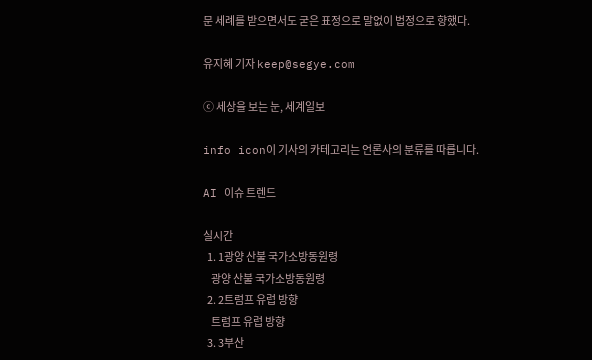문 세례를 받으면서도 굳은 표정으로 말없이 법정으로 향했다.

유지혜 기자 keep@segye.com

ⓒ 세상을 보는 눈, 세계일보

info icon이 기사의 카테고리는 언론사의 분류를 따릅니다.

AI 이슈 트렌드

실시간
  1. 1광양 산불 국가소방동원령
    광양 산불 국가소방동원령
  2. 2트럼프 유럽 방향
    트럼프 유럽 방향
  3. 3부산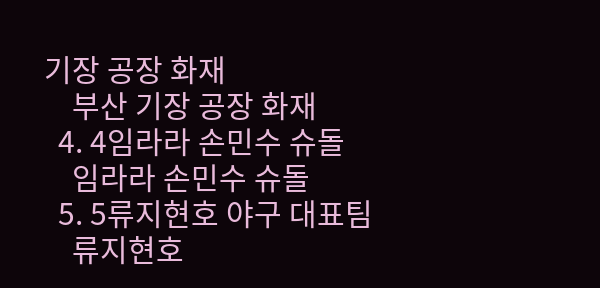기장 공장 화재
    부산 기장 공장 화재
  4. 4임라라 손민수 슈돌
    임라라 손민수 슈돌
  5. 5류지현호 야구 대표팀
    류지현호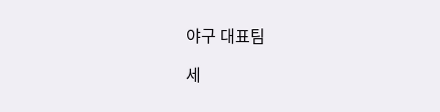야구 대표팀

세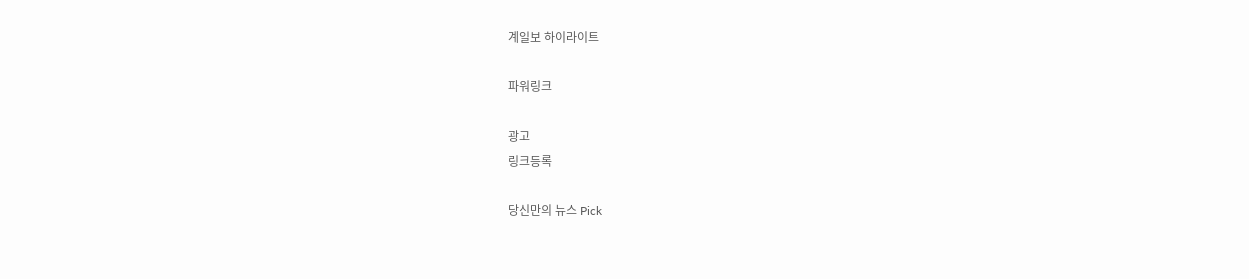계일보 하이라이트

파워링크

광고
링크등록

당신만의 뉴스 Pick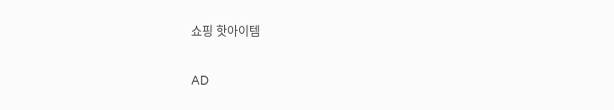쇼핑 핫아이템

AD